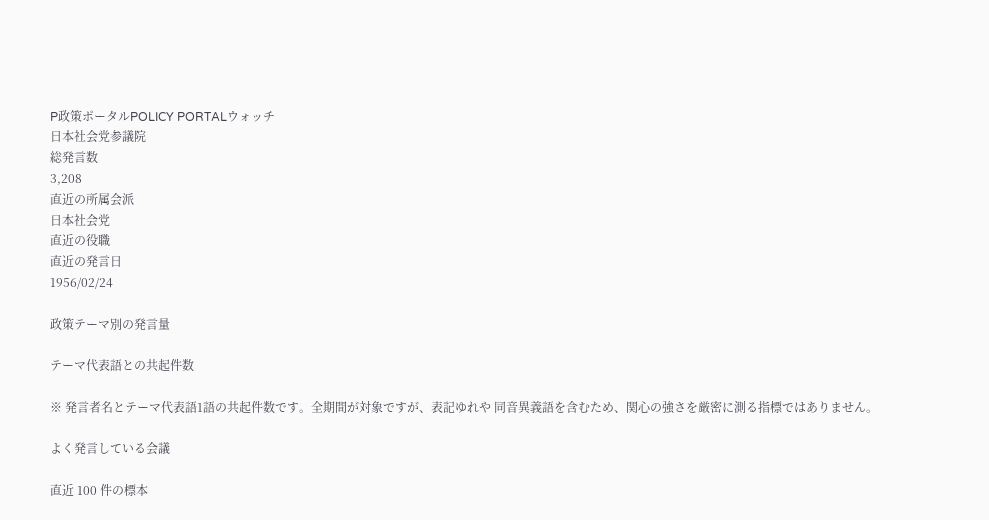P政策ポータルPOLICY PORTALウォッチ
日本社会党参議院
総発言数
3,208
直近の所属会派
日本社会党
直近の役職
直近の発言日
1956/02/24

政策テーマ別の発言量

テーマ代表語との共起件数

※ 発言者名とテーマ代表語1語の共起件数です。全期間が対象ですが、表記ゆれや 同音異義語を含むため、関心の強さを厳密に測る指標ではありません。

よく発言している会議

直近 100 件の標本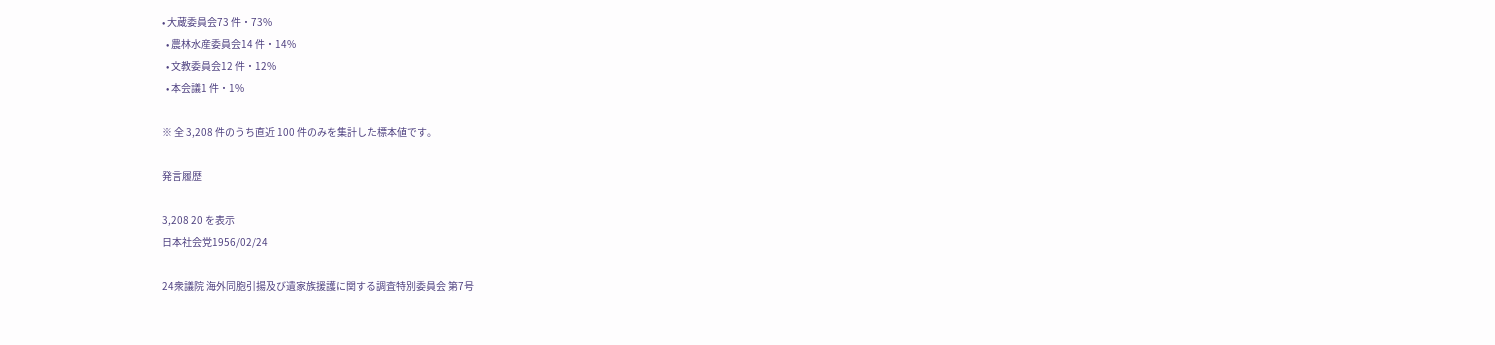• 大蔵委員会73 件・73%
  • 農林水産委員会14 件・14%
  • 文教委員会12 件・12%
  • 本会議1 件・1%

※ 全 3,208 件のうち直近 100 件のみを集計した標本値です。

発言履歴

3,208 20 を表示
日本社会党1956/02/24

24衆議院 海外同胞引揚及び遺家族援護に関する調査特別委員会 第7号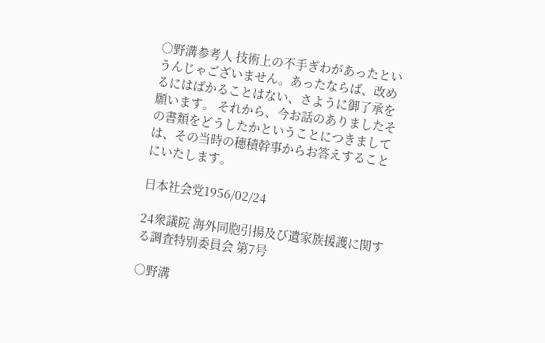○野溝参考人 技術上の不手ぎわがあったというんじゃございません。あったならば、改めるにはばかることはない、さように御了承を願います。 それから、今お話のありましたその書類をどうしたかということにつきましては、その当時の穗積幹事からお答えすることにいたします。

日本社会党1956/02/24

24衆議院 海外同胞引揚及び遺家族援護に関する調査特別委員会 第7号

○野溝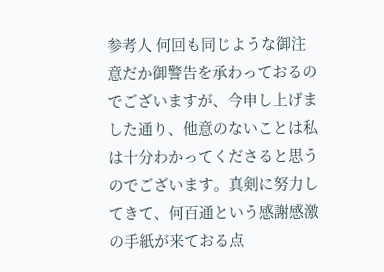参考人 何回も同じような御注意だか御警告を承わっておるのでございますが、今申し上げました通り、他意のないことは私は十分わかってくださると思うのでございます。真剣に努力してきて、何百通という感謝感激の手紙が来ておる点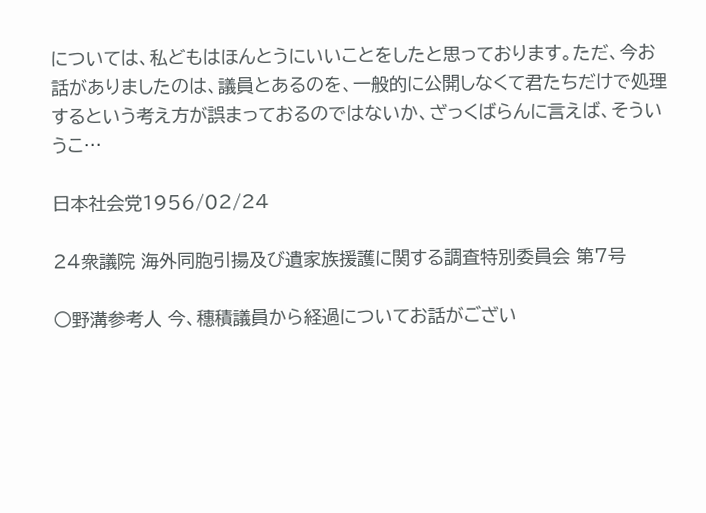については、私どもはほんとうにいいことをしたと思っております。ただ、今お話がありましたのは、議員とあるのを、一般的に公開しなくて君たちだけで処理するという考え方が誤まっておるのではないか、ざっくばらんに言えば、そういうこ…

日本社会党1956/02/24

24衆議院 海外同胞引揚及び遺家族援護に関する調査特別委員会 第7号

○野溝参考人 今、穗積議員から経過についてお話がござい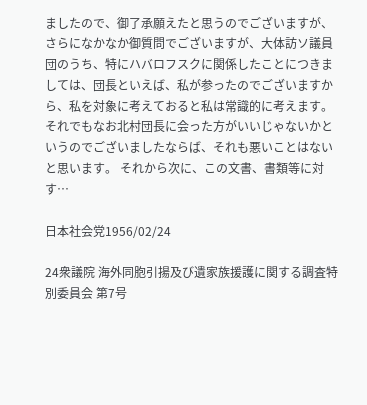ましたので、御了承願えたと思うのでございますが、さらになかなか御質問でございますが、大体訪ソ議員団のうち、特にハバロフスクに関係したことにつきましては、団長といえば、私が参ったのでございますから、私を対象に考えておると私は常識的に考えます。それでもなお北村団長に会った方がいいじゃないかというのでございましたならば、それも悪いことはないと思います。 それから次に、この文書、書類等に対す…

日本社会党1956/02/24

24衆議院 海外同胞引揚及び遺家族援護に関する調査特別委員会 第7号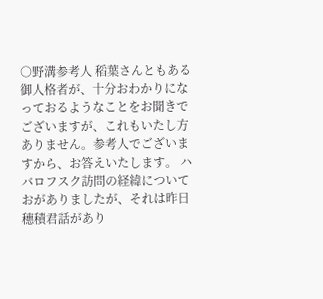○野溝参考人 稻葉さんともある御人格者が、十分おわかりになっておるようなことをお聞きでございますが、これもいたし方ありません。参考人でございますから、お答えいたします。 ハバロフスク訪問の経緯についておがありましたが、それは昨日穗積君話があり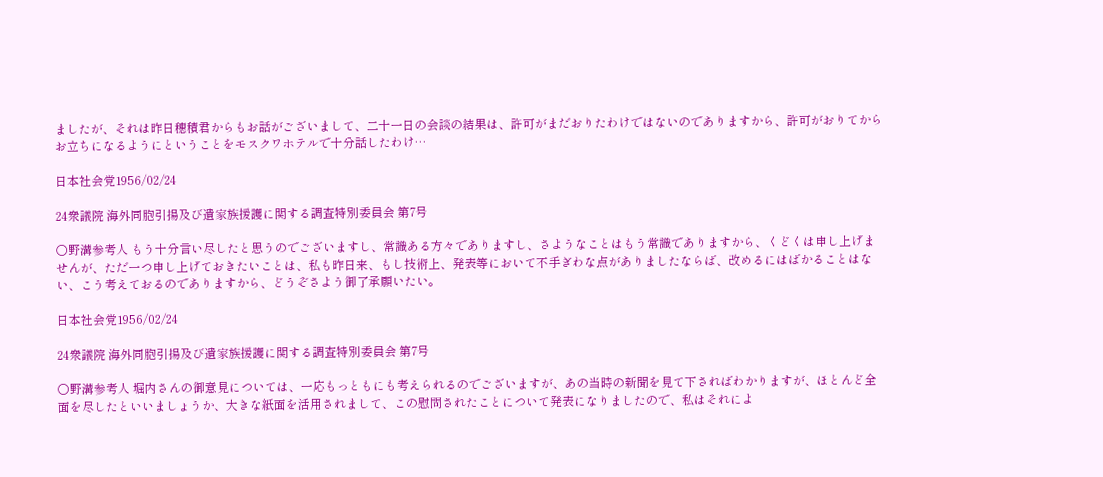ましたが、それは昨日穗積君からもお話がございまして、二十一日の会談の結果は、許可がまだおりたわけではないのでありますから、許可がおりてからお立ちになるようにということをモスクワホテルで十分話したわけ…

日本社会党1956/02/24

24衆議院 海外同胞引揚及び遺家族援護に関する調査特別委員会 第7号

○野溝参考人 もう十分言い尽したと思うのでございますし、常識ある方々でありますし、さようなことはもう常識でありますから、くどくは申し上げませんが、ただ一つ申し上げておきたいことは、私も昨日来、もし技術上、発表等において不手ぎわな点がありましたならば、改めるにはばかることはない、こう考えておるのでありますから、どうぞさよう御了承願いたい。

日本社会党1956/02/24

24衆議院 海外同胞引揚及び遺家族援護に関する調査特別委員会 第7号

○野溝参考人 堀内さんの御意見については、一応もっともにも考えられるのでございますが、あの当時の新聞を見て下さればわかりますが、ほとんど全面を尽したといいましょうか、大きな紙面を活用されまして、この慰問されたことについて発表になりましたので、私はそれによ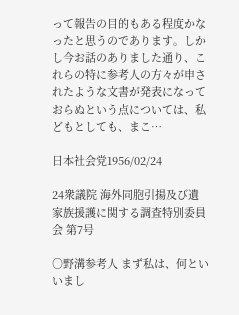って報告の目的もある程度かなったと思うのであります。しかし今お話のありました通り、これらの特に参考人の方々が申されたような文書が発表になっておらぬという点については、私どもとしても、まこ…

日本社会党1956/02/24

24衆議院 海外同胞引揚及び遺家族援護に関する調査特別委員会 第7号

○野溝参考人 まず私は、何といいまし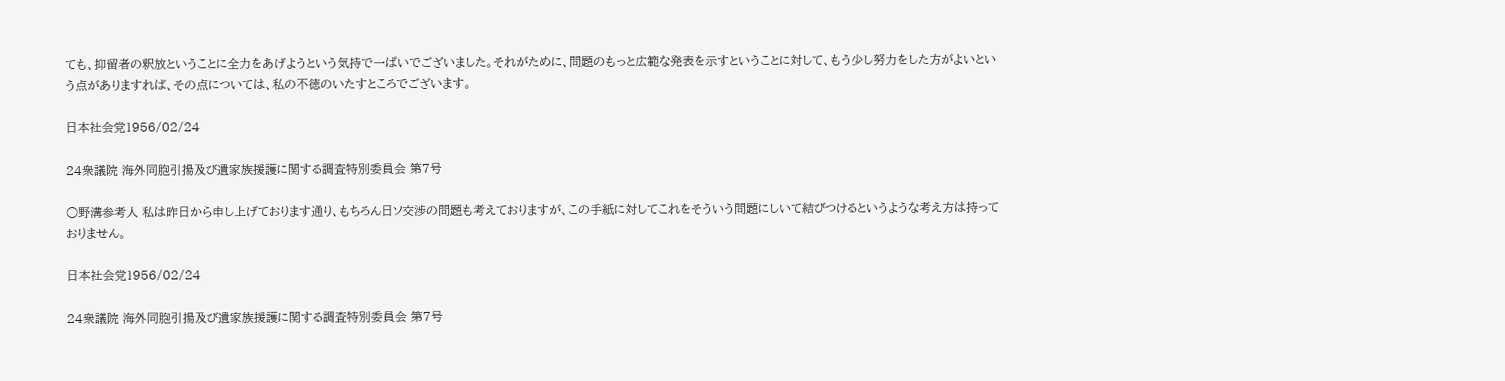ても、抑留者の釈放ということに全力をあげようという気持で一ぱいでございました。それがために、問題のもっと広範な発表を示すということに対して、もう少し努力をした方がよいという点がありますれば、その点については、私の不徳のいたすところでございます。

日本社会党1956/02/24

24衆議院 海外同胞引揚及び遺家族援護に関する調査特別委員会 第7号

○野溝参考人 私は昨日から申し上げております通り、もちろん日ソ交渉の問題も考えておりますが、この手紙に対してこれをそういう問題にしいて結びつけるというような考え方は持っておりません。

日本社会党1956/02/24

24衆議院 海外同胞引揚及び遺家族援護に関する調査特別委員会 第7号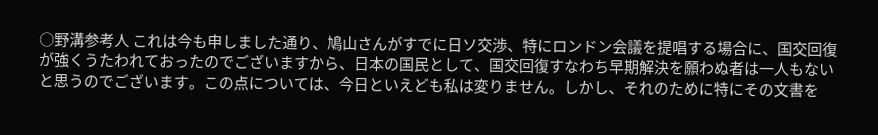○野溝参考人 これは今も申しました通り、鳩山さんがすでに日ソ交渉、特にロンドン会議を提唱する場合に、国交回復が強くうたわれておったのでございますから、日本の国民として、国交回復すなわち早期解決を願わぬ者は一人もないと思うのでございます。この点については、今日といえども私は変りません。しかし、それのために特にその文書を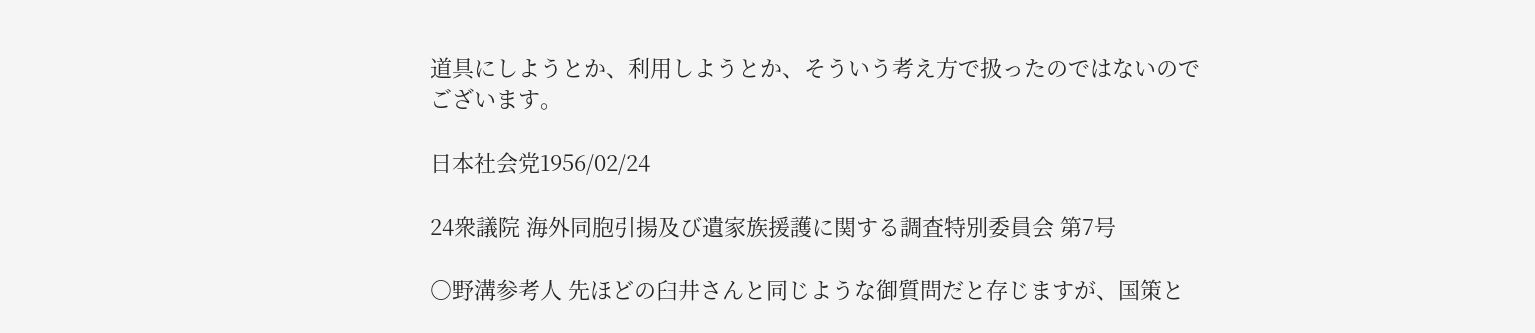道具にしようとか、利用しようとか、そういう考え方で扱ったのではないのでございます。

日本社会党1956/02/24

24衆議院 海外同胞引揚及び遺家族援護に関する調査特別委員会 第7号

○野溝参考人 先ほどの臼井さんと同じような御質問だと存じますが、国策と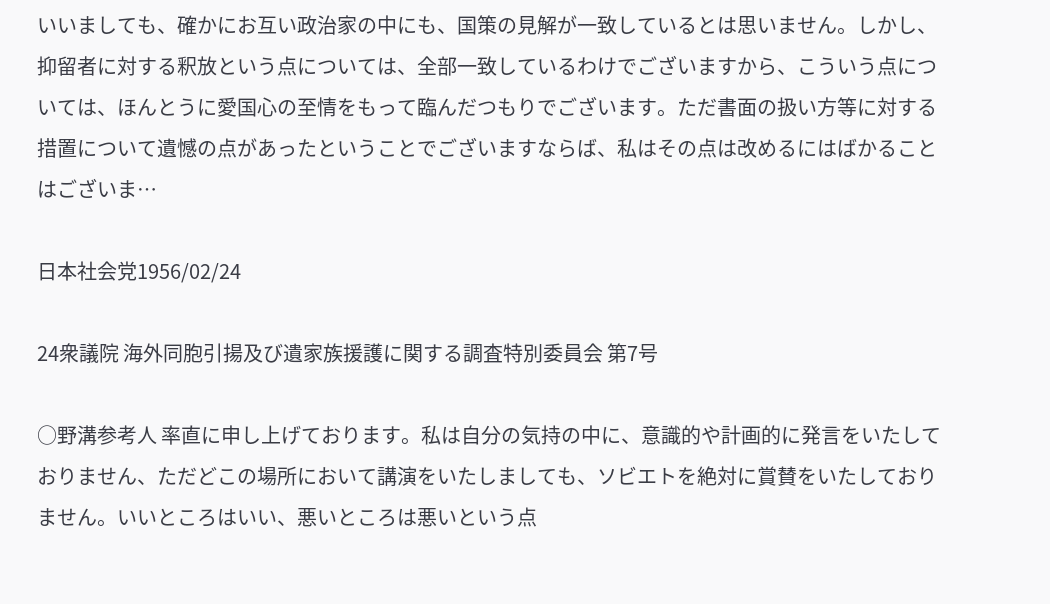いいましても、確かにお互い政治家の中にも、国策の見解が一致しているとは思いません。しかし、抑留者に対する釈放という点については、全部一致しているわけでございますから、こういう点については、ほんとうに愛国心の至情をもって臨んだつもりでございます。ただ書面の扱い方等に対する措置について遺憾の点があったということでございますならば、私はその点は改めるにはばかることはございま…

日本社会党1956/02/24

24衆議院 海外同胞引揚及び遺家族援護に関する調査特別委員会 第7号

○野溝参考人 率直に申し上げております。私は自分の気持の中に、意識的や計画的に発言をいたしておりません、ただどこの場所において講演をいたしましても、ソビエトを絶対に賞賛をいたしておりません。いいところはいい、悪いところは悪いという点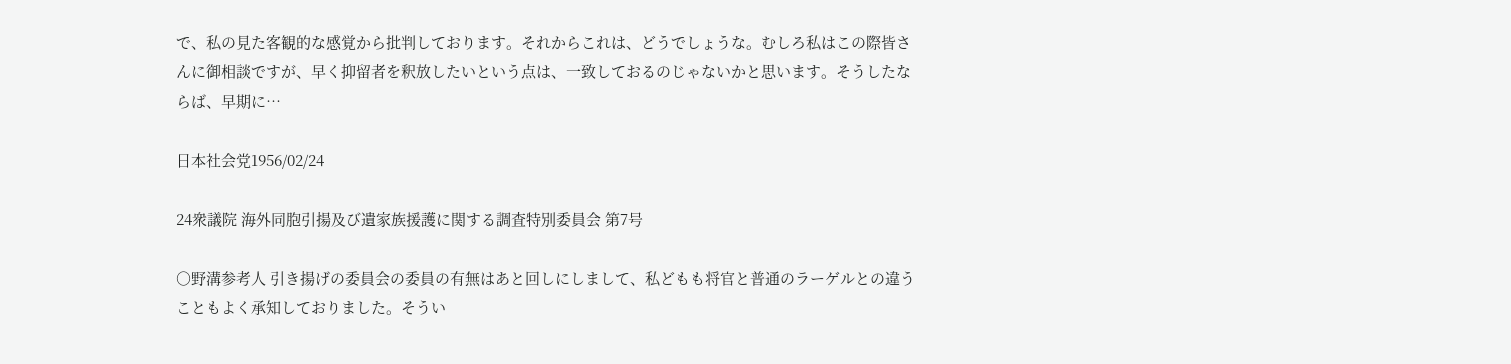で、私の見た客観的な感覚から批判しております。それからこれは、どうでしょうな。むしろ私はこの際皆さんに御相談ですが、早く抑留者を釈放したいという点は、一致しておるのじゃないかと思います。そうしたならば、早期に…

日本社会党1956/02/24

24衆議院 海外同胞引揚及び遺家族援護に関する調査特別委員会 第7号

○野溝参考人 引き揚げの委員会の委員の有無はあと回しにしまして、私どもも将官と普通のラーゲルとの違うこともよく承知しておりました。そうい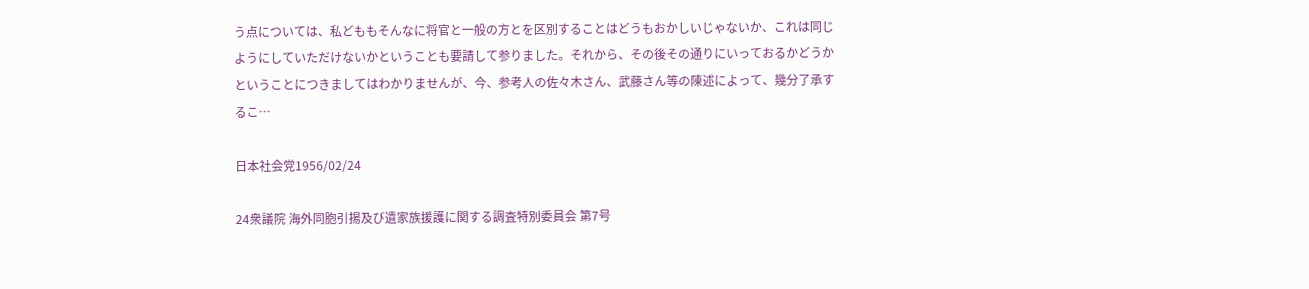う点については、私どももそんなに将官と一般の方とを区別することはどうもおかしいじゃないか、これは同じようにしていただけないかということも要請して参りました。それから、その後その通りにいっておるかどうかということにつきましてはわかりませんが、今、参考人の佐々木さん、武藤さん等の陳述によって、幾分了承するこ…

日本社会党1956/02/24

24衆議院 海外同胞引揚及び遺家族援護に関する調査特別委員会 第7号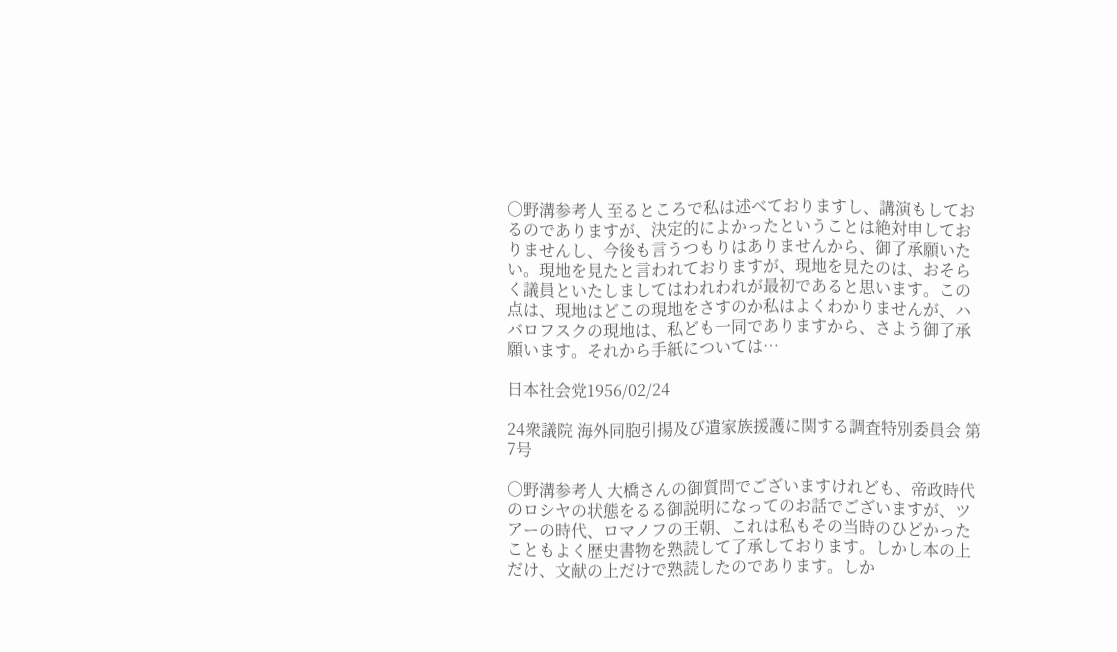○野溝参考人 至るところで私は述べておりますし、講演もしておるのでありますが、決定的によかったということは絶対申しておりませんし、今後も言うつもりはありませんから、御了承願いたい。現地を見たと言われておりますが、現地を見たのは、おそらく議員といたしましてはわれわれが最初であると思います。この点は、現地はどこの現地をさすのか私はよくわかりませんが、ハバロフスクの現地は、私ども一同でありますから、さよう御了承願います。それから手紙については…

日本社会党1956/02/24

24衆議院 海外同胞引揚及び遺家族援護に関する調査特別委員会 第7号

○野溝参考人 大橋さんの御質問でございますけれども、帝政時代のロシヤの状態をるる御説明になってのお話でございますが、ツアーの時代、ロマノフの王朝、これは私もその当時のひどかったこともよく歴史書物を熟読して了承しております。しかし本の上だけ、文献の上だけで熟読したのであります。しか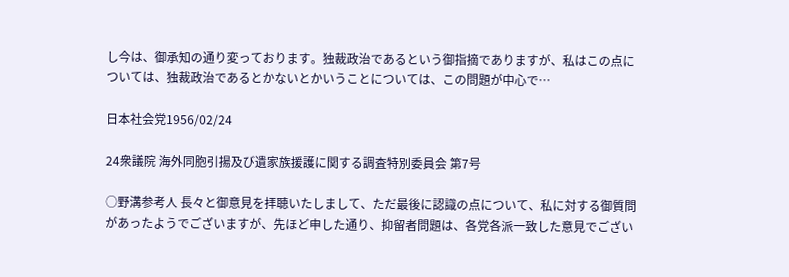し今は、御承知の通り変っております。独裁政治であるという御指摘でありますが、私はこの点については、独裁政治であるとかないとかいうことについては、この問題が中心で…

日本社会党1956/02/24

24衆議院 海外同胞引揚及び遺家族援護に関する調査特別委員会 第7号

○野溝参考人 長々と御意見を拝聴いたしまして、ただ最後に認識の点について、私に対する御質問があったようでございますが、先ほど申した通り、抑留者問題は、各党各派一致した意見でござい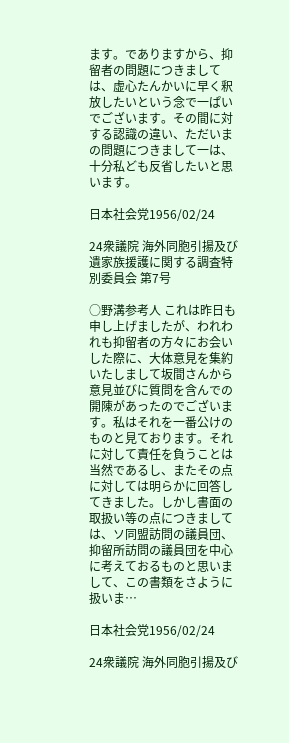ます。でありますから、抑留者の問題につきましては、虚心たんかいに早く釈放したいという念で一ぱいでございます。その間に対する認識の違い、ただいまの問題につきまして一は、十分私ども反省したいと思います。

日本社会党1956/02/24

24衆議院 海外同胞引揚及び遺家族援護に関する調査特別委員会 第7号

○野溝参考人 これは昨日も申し上げましたが、われわれも抑留者の方々にお会いした際に、大体意見を集約いたしまして坂間さんから意見並びに質問を含んでの開陳があったのでございます。私はそれを一番公けのものと見ております。それに対して責任を負うことは当然であるし、またその点に対しては明らかに回答してきました。しかし書面の取扱い等の点につきましては、ソ同盟訪問の議員団、抑留所訪問の議員団を中心に考えておるものと思いまして、この書類をさように扱いま…

日本社会党1956/02/24

24衆議院 海外同胞引揚及び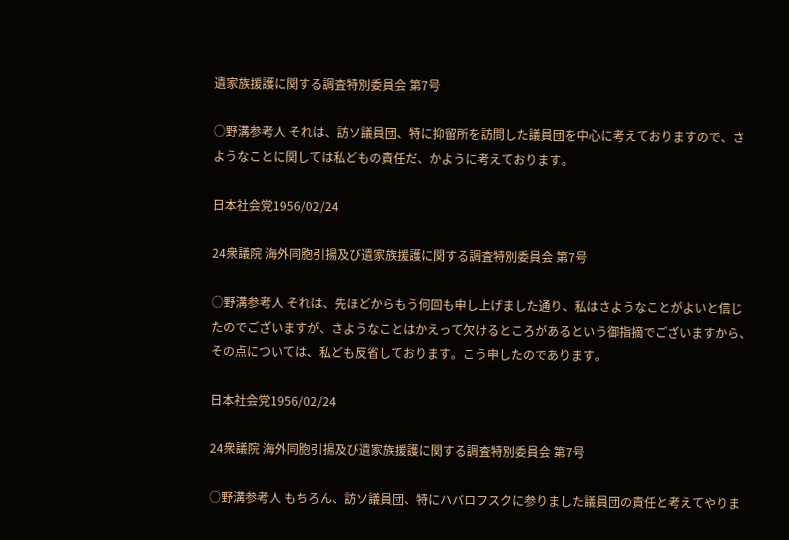遺家族援護に関する調査特別委員会 第7号

○野溝参考人 それは、訪ソ議員団、特に抑留所を訪問した議員団を中心に考えておりますので、さようなことに関しては私どもの責任だ、かように考えております。

日本社会党1956/02/24

24衆議院 海外同胞引揚及び遺家族援護に関する調査特別委員会 第7号

○野溝参考人 それは、先ほどからもう何回も申し上げました通り、私はさようなことがよいと信じたのでございますが、さようなことはかえって欠けるところがあるという御指摘でございますから、その点については、私ども反省しております。こう申したのであります。

日本社会党1956/02/24

24衆議院 海外同胞引揚及び遺家族援護に関する調査特別委員会 第7号

○野溝参考人 もちろん、訪ソ議員団、特にハバロフスクに参りました議員団の責任と考えてやりま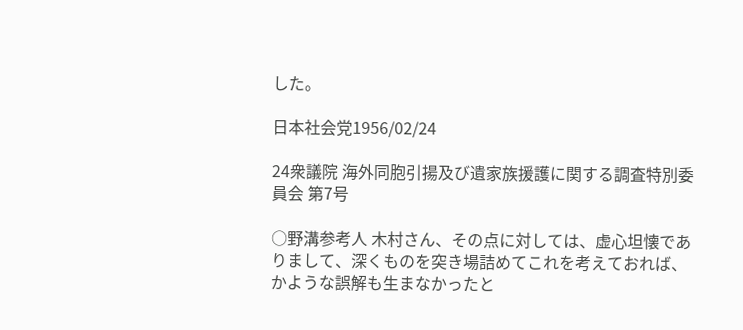した。

日本社会党1956/02/24

24衆議院 海外同胞引揚及び遺家族援護に関する調査特別委員会 第7号

○野溝参考人 木村さん、その点に対しては、虚心坦懐でありまして、深くものを突き場詰めてこれを考えておれば、かような誤解も生まなかったと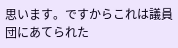思います。ですからこれは議員団にあてられた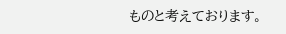ものと考えております。